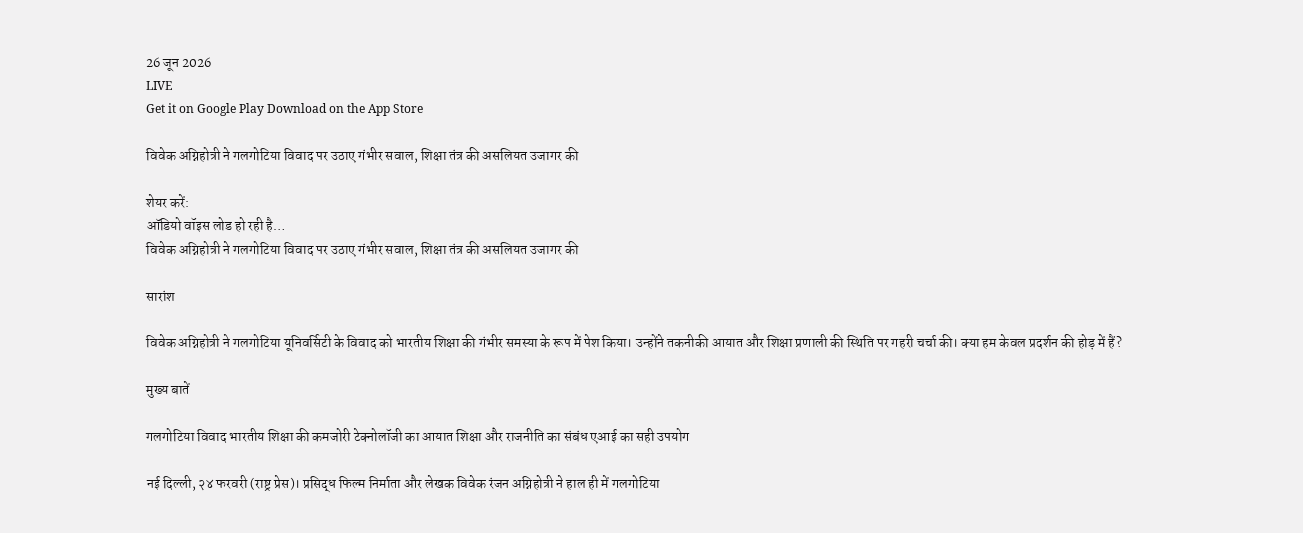26 जून 2026
LIVE
Get it on Google Play Download on the App Store

विवेक अग्निहोत्री ने गलगोटिया विवाद पर उठाए गंभीर सवाल, शिक्षा तंत्र की असलियत उजागर की

शेयर करें:
ऑडियो वॉइस लोड हो रही है…
विवेक अग्निहोत्री ने गलगोटिया विवाद पर उठाए गंभीर सवाल, शिक्षा तंत्र की असलियत उजागर की

सारांश

विवेक अग्निहोत्री ने गलगोटिया यूनिवर्सिटी के विवाद को भारतीय शिक्षा की गंभीर समस्या के रूप में पेश किया। उन्होंने तकनीकी आयात और शिक्षा प्रणाली की स्थिति पर गहरी चर्चा की। क्या हम केवल प्रदर्शन की होड़ में हैं?

मुख्य बातें

गलगोटिया विवाद भारतीय शिक्षा की कमजोरी टेक्नोलॉजी का आयात शिक्षा और राजनीति का संबंध एआई का सही उपयोग

नई दिल्ली, २४ फरवरी (राष्ट्र प्रेस)। प्रसिद्ध फिल्म निर्माता और लेखक विवेक रंजन अग्निहोत्री ने हाल ही में गलगोटिया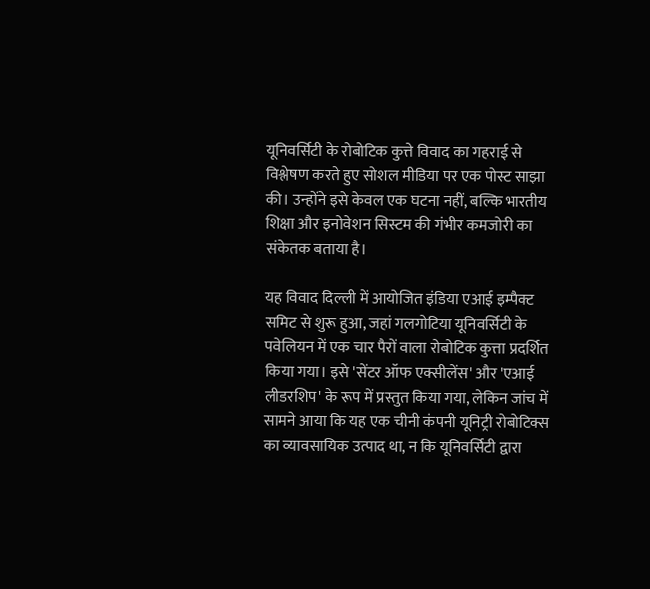यूनिवर्सिटी के रोबोटिक कुत्ते विवाद का गहराई से विश्लेषण करते हुए सोशल मीडिया पर एक पोस्ट साझा की। उन्होंने इसे केवल एक घटना नहीं, बल्कि भारतीय शिक्षा और इनोवेशन सिस्टम की गंभीर कमजोरी का संकेतक बताया है।

यह विवाद दिल्ली में आयोजित इंडिया एआई इम्पैक्ट समिट से शुरू हुआ, जहां गलगोटिया यूनिवर्सिटी के पवेलियन में एक चार पैरों वाला रोबोटिक कुत्ता प्रदर्शित किया गया। इसे 'सेंटर ऑफ एक्सीलेंस' और 'एआई लीडरशिप' के रूप में प्रस्तुत किया गया, लेकिन जांच में सामने आया कि यह एक चीनी कंपनी यूनिट्री रोबोटिक्स का व्यावसायिक उत्पाद था, न कि यूनिवर्सिटी द्वारा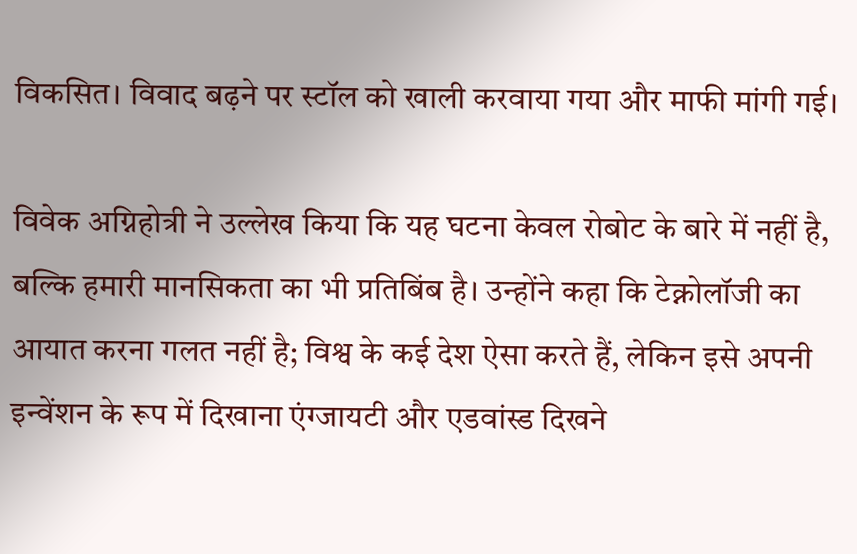विकसित। विवाद बढ़ने पर स्टॉल को खाली करवाया गया और माफी मांगी गई।

विवेक अग्निहोत्री ने उल्लेख किया कि यह घटना केवल रोबोट के बारे में नहीं है, बल्कि हमारी मानसिकता का भी प्रतिबिंब है। उन्होंने कहा कि टेक्नोलॉजी का आयात करना गलत नहीं है; विश्व के कई देश ऐसा करते हैं, लेकिन इसे अपनी इन्वेंशन के रूप में दिखाना एंग्जायटी और एडवांस्ड दिखने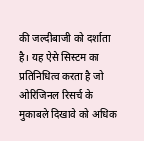की जल्दीबाजी को दर्शाता है। यह ऐसे सिस्टम का प्रतिनिधित्व करता है जो ओरिजिनल रिसर्च के मुकाबले दिखावे को अधिक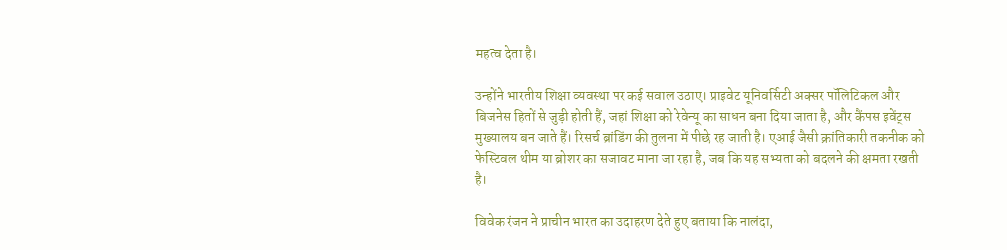महत्व देता है।

उन्होंने भारतीय शिक्षा व्यवस्था पर कई सवाल उठाए। प्राइवेट यूनिवर्सिटी अक्सर पॉलिटिकल और बिजनेस हितों से जुड़ी होती हैं, जहां शिक्षा को रेवेन्यू का साधन बना दिया जाता है, और कैंपस इवेंट्स मुख्यालय बन जाते हैं। रिसर्च ब्रांडिंग की तुलना में पीछे रह जाती है। एआई जैसी क्रांतिकारी तकनीक को फेस्टिवल थीम या ब्रोशर का सजावट माना जा रहा है, जब कि यह सभ्यता को बदलने की क्षमता रखती है।

विवेक रंजन ने प्राचीन भारत का उदाहरण देते हुए बताया कि नालंदा,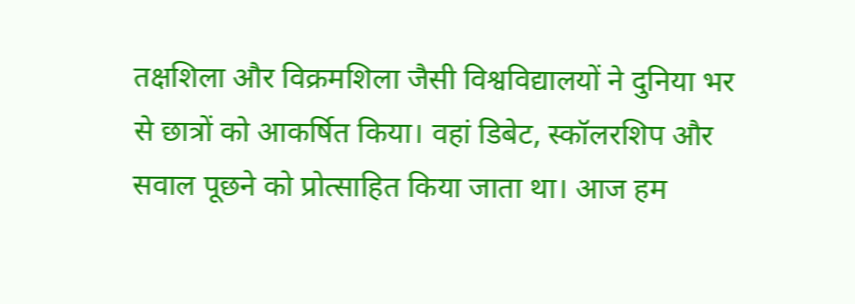तक्षशिला और विक्रमशिला जैसी विश्वविद्यालयों ने दुनिया भर से छात्रों को आकर्षित किया। वहां डिबेट, स्कॉलरशिप और सवाल पूछने को प्रोत्साहित किया जाता था। आज हम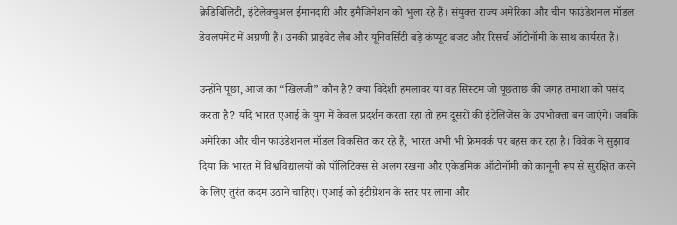क्रेडिबिलिटी, इंटेलेक्चुअल ईमानदारी और इमैजिनेशन को भुला रहे हैं। संयुक्त राज्य अमेरिका और चीन फाउंडेशनल मॉडल डेवलपमेंट में अग्रणी हैं। उनकी प्राइवेट लैब और यूनिवर्सिटी बड़े कंप्यूट बजट और रिसर्च ऑटोनॉमी के साथ कार्यरत हैं।

उन्होंने पूछा, आज का “खिलजी” कौन है? क्या विदेशी हमलावर या वह सिस्टम जो पूछताछ की जगह तमाशा को पसंद करता है? यदि भारत एआई के युग में केवल प्रदर्शन करता रहा तो हम दूसरों की इंटेलिजेंस के उपभोक्ता बन जाएंगे। जबकि अमेरिका और चीन फाउंडेशनल मॉडल विकसित कर रहे हैं, भारत अभी भी फ्रेमवर्क पर बहस कर रहा है। विवेक ने सुझाव दिया कि भारत में विश्वविद्यालयों को पॉलिटिक्स से अलग रखना और एकेडमिक ऑटोनॉमी को कानूनी रूप से सुरक्षित करने के लिए तुरंत कदम उठाने चाहिए। एआई को इंटीग्रेशन के स्तर पर लाना और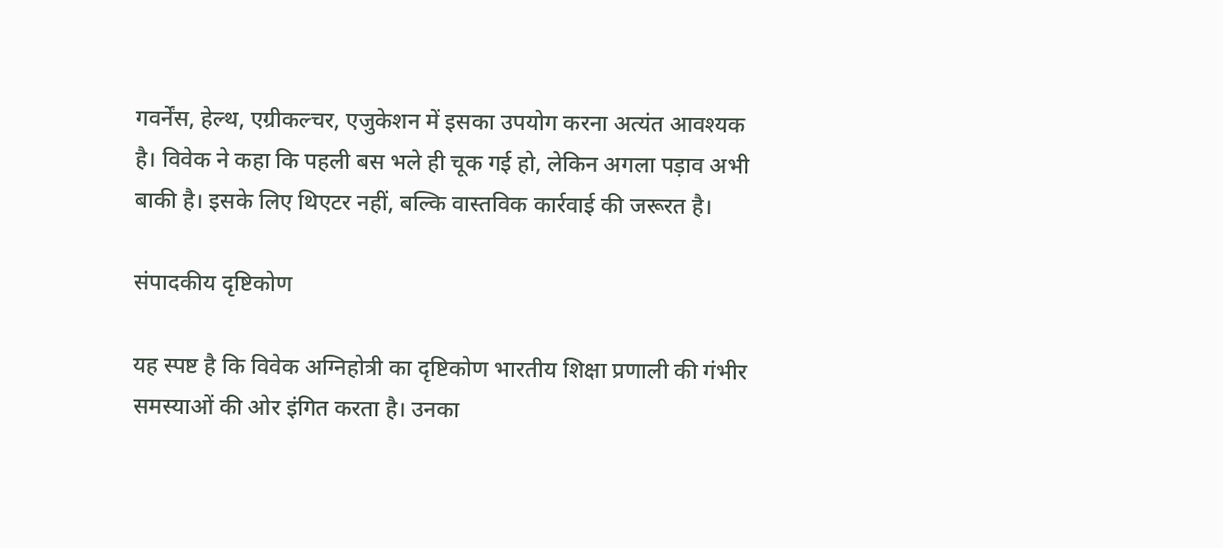गवर्नेंस, हेल्थ, एग्रीकल्चर, एजुकेशन में इसका उपयोग करना अत्यंत आवश्यक है। विवेक ने कहा कि पहली बस भले ही चूक गई हो, लेकिन अगला पड़ाव अभी बाकी है। इसके लिए थिएटर नहीं, बल्कि वास्तविक कार्रवाई की जरूरत है।

संपादकीय दृष्टिकोण

यह स्पष्ट है कि विवेक अग्निहोत्री का दृष्टिकोण भारतीय शिक्षा प्रणाली की गंभीर समस्याओं की ओर इंगित करता है। उनका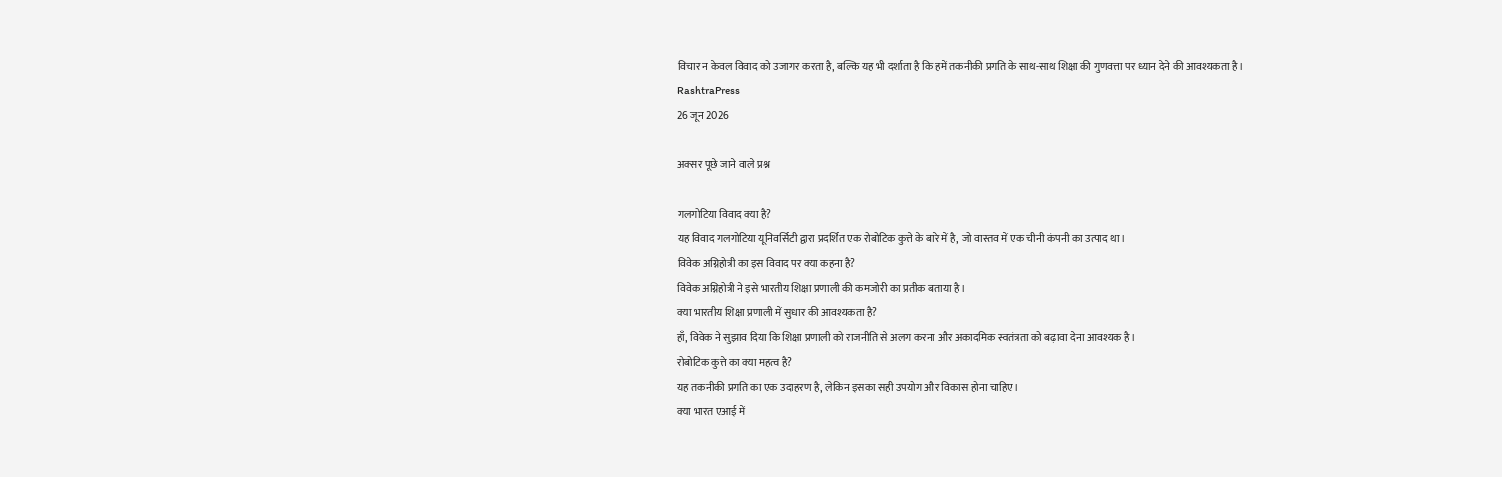विचार न केवल विवाद को उजागर करता है, बल्कि यह भी दर्शाता है कि हमें तकनीकी प्रगति के साथ-साथ शिक्षा की गुणवत्ता पर ध्यान देने की आवश्यकता है।
RashtraPress
26 जून 2026

अक्सर पूछे जाने वाले प्रश्न

गलगोटिया विवाद क्या है?
यह विवाद गलगोटिया यूनिवर्सिटी द्वारा प्रदर्शित एक रोबोटिक कुत्ते के बारे में है, जो वास्तव में एक चीनी कंपनी का उत्पाद था।
विवेक अग्निहोत्री का इस विवाद पर क्या कहना है?
विवेक अग्निहोत्री ने इसे भारतीय शिक्षा प्रणाली की कमजोरी का प्रतीक बताया है।
क्या भारतीय शिक्षा प्रणाली में सुधार की आवश्यकता है?
हाँ, विवेक ने सुझाव दिया कि शिक्षा प्रणाली को राजनीति से अलग करना और अकादमिक स्वतंत्रता को बढ़ावा देना आवश्यक है।
रोबोटिक कुत्ते का क्या महत्व है?
यह तकनीकी प्रगति का एक उदाहरण है, लेकिन इसका सही उपयोग और विकास होना चाहिए।
क्या भारत एआई में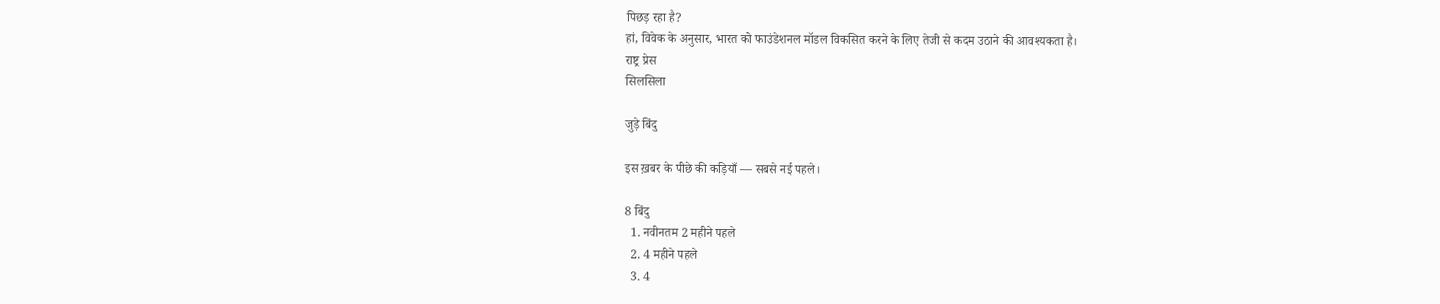पिछड़ रहा है?
हां, विवेक के अनुसार, भारत को फाउंडेशनल मॉडल विकसित करने के लिए तेजी से कदम उठाने की आवश्यकता है।
राष्ट्र प्रेस
सिलसिला

जुड़े बिंदु

इस ख़बर के पीछे की कड़ियाँ — सबसे नई पहले।

8 बिंदु
  1. नवीनतम 2 महीने पहले
  2. 4 महीने पहले
  3. 4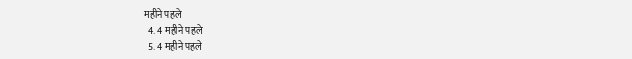महीने पहले
  4. 4 महीने पहले
  5. 4 महीने पहले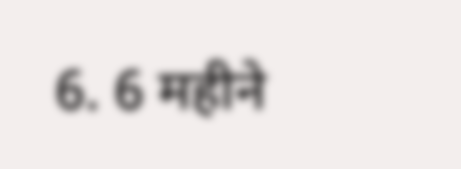6. 6 महीने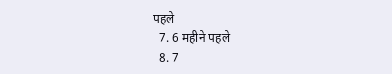पहले
  7. 6 महीने पहले
  8. 7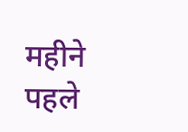महीने पहले